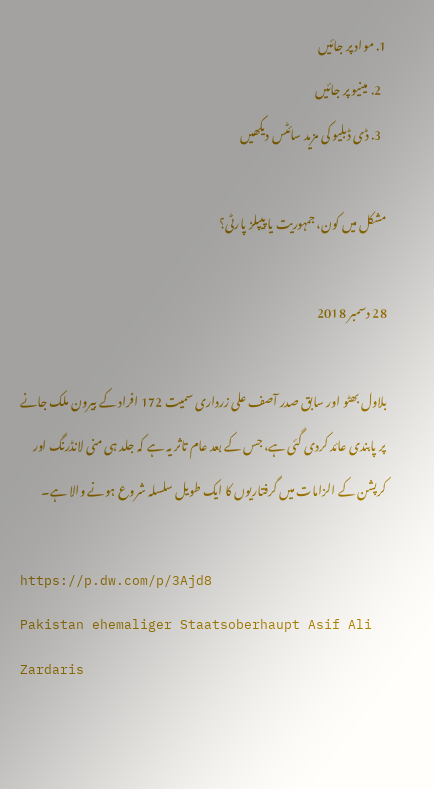1. مواد پر جائیں
  2. مینیو پر جائیں
  3. ڈی ڈبلیو کی مزید سائٹس دیکھیں

مشکل میں کون، جمہوریت یا پیپلز پارٹی؟

28 دسمبر 2018

بلاول بھٹو اور سابق صدر آصف علی زرداری سمیت 172 افراد کے بیرون ملک جانے پر پابندی عائد کردی گئی ہے، جس کے بعد عام تاثر یہ ہے کہ جلد ہی منی لانڈرنگ اور کرپشن کے الزامات میں گرفتاریوں کا ایک طویل سلسلہ شروع ہونے والا ہے۔

https://p.dw.com/p/3Ajd8
Pakistan ehemaliger Staatsoberhaupt Asif Ali Zardaris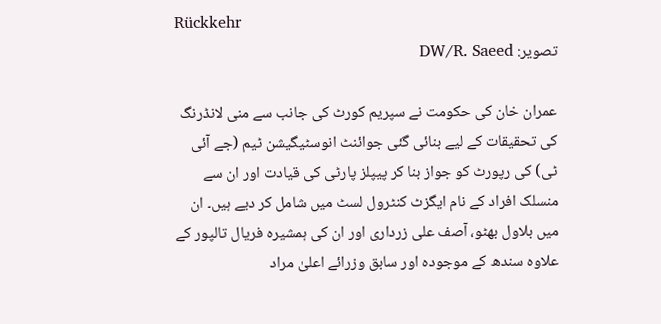Rückkehr
تصویر: DW/R. Saeed

عمران خان کی حکومت نے سپریم کورٹ کی جانب سے منی لانڈرنگ کی تحقیقات کے لیے بنائی گئی جوائنٹ انوسٹیگیشن ٹیم (جے آئی ٹی) کی رپورٹ کو جواز بنا کر پیپلز پارٹی کی قیادت اور ان سے منسلک افراد کے نام ایگزٹ کنٹرول لسٹ میں شامل کر دیے ہیں۔ ان میں بلاول بھٹو، آصف علی زرداری اور ان کی ہمشیرہ فریال تالپور کے علاوہ سندھ کے موجودہ اور سابق وزرائے اعلیٰ مراد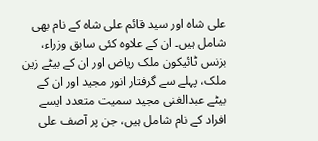علی شاہ اور سید قائم علی شاہ کے نام بھی شامل ہیں۔ ان کے علاوہ کئی سابق وزراء، بزنس ٹائیکون ملک ریاض اور ان کے بیٹے زین ملک، پہلے سے گرفتار انور مجید اور ان کے بیٹے عبدالغنی مجید سمیت متعدد ایسے افراد کے نام شامل ہیں، جن پر آصف علی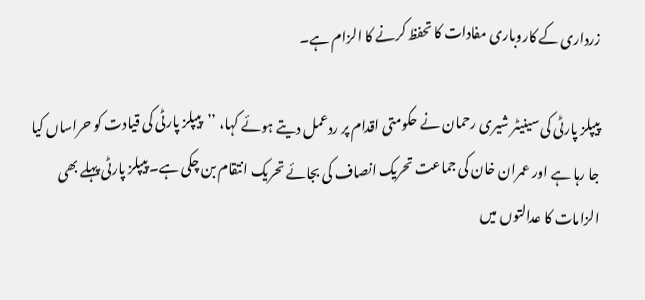زرداری کے کاروباری مفادات کا تحفظ کرنے کا الزام ہے۔

پیپلز پارٹی کی سینیٹر شیری رحمان نے حکومتی اقدام پر ردعمل دیتے ہوئے کہا، ’’پیپلز پارٹی کی قیادت کو حراساں کیا جا رہا ہے اور عمران خان کی جماعت تحریک انصاف کی بجائے تحریک انتقام بن چکی ہے۔ پیپلز پارٹی پہلے بھی الزامات کا عدالتوں میں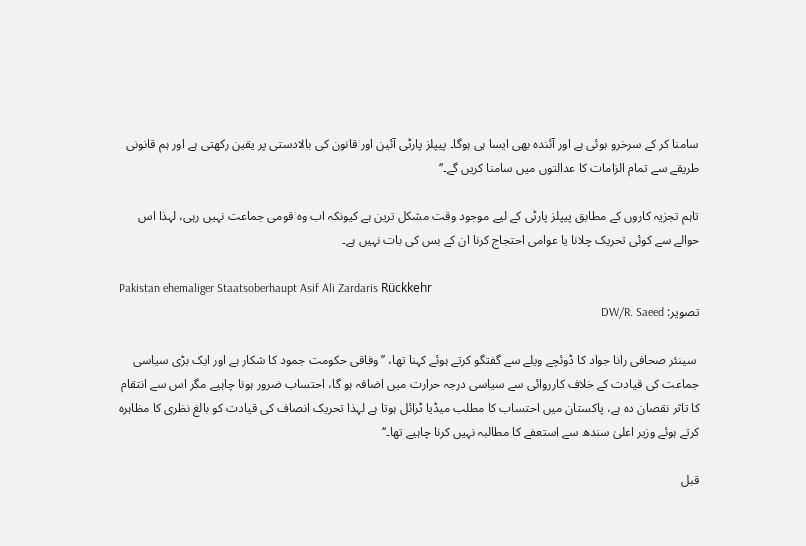سامنا کر کے سرخرو ہوئی ہے اور آئندہ بھی ایسا ہی ہوگا۔ پیپلز پارٹی آئین اور قانون کی بالادستی پر یقین رکھتی ہے اور ہم قانونی طریقے سے تمام الزامات کا عدالتوں میں سامنا کریں گے۔‘‘

تاہم تجزیہ کاروں کے مطابق پیپلز پارٹی کے لیے موجود وقت مشکل ترین ہے کیونکہ اب وہ قومی جماعت نہیں رہی، لہذا اس حوالے سے کوئی تحریک چلانا یا عوامی احتجاج کرنا ان کے بس کی بات نہیں ہے۔

Pakistan ehemaliger Staatsoberhaupt Asif Ali Zardaris Rückkehr
تصویر: DW/R. Saeed

 سینئر صحافی رانا جواد کا ڈوئچے ویلے سے گفتگو کرتے ہوئے کہنا تھا، ’’وفاقی حکومت جمود کا شکار ہے اور ایک بڑی سیاسی جماعت کی قیادت کے خلاف کارروائی سے سیاسی درجہ حرارت میں اضافہ ہو گا، احتساب ضرور ہونا چاہیے مگر اس سے انتقام کا تاثر نقصان دہ ہے، پاکستان میں احتساب کا مطلب میڈیا ٹرائل ہوتا ہے لہذا تحریک انصاف کی قیادت کو بالغ نظری کا مظاہرہ کرتے ہوئے وزیر اعلیٰ سندھ سے استعفے کا مطالبہ نہیں کرنا چاہیے تھا۔‘‘

قبل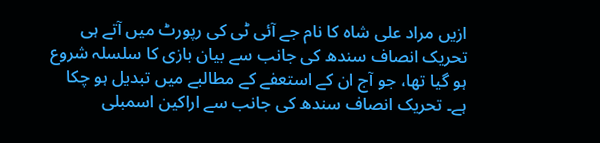ازیں مراد علی شاہ کا نام جے آئی ٹی کی رپورٹ میں آتے ہی تحریک انصاف سندھ کی جانب سے بیان بازی کا سلسلہ شروع ہو گیا تھا، جو آج ان کے استعفے کے مطالبے میں تبدیل ہو چکا ہے۔ تحریک انصاف سندھ کی جانب سے اراکین اسمبلی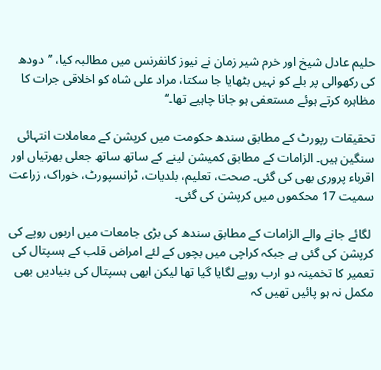حلیم عادل شیخ اور خرم شیر زمان نے نیوز کانفرنس میں مطالبہ کیا، ’’دودھ کی رکھوالی پر بلے کو نہیں بٹھایا جا سکتا، مراد علی شاہ کو اخلاقی جرات کا مظاہرہ کرتے ہوئے مستعفی ہو جانا چاہیے تھا۔‘‘

تحقیقات رپورٹ کے مطابق سندھ حکومت میں کرپشن کے معاملات انتہائی سنگین ہیں۔ الزامات کے مطابق کمیشن لینے کے ساتھ ساتھ جعلی بھرتیاں اور اقرباء پروری بھی کی گئی۔ صحت، تعلیم، بلدیات، ٹرانسپورٹ، خوراک، زراعت سمیت 17 محکموں میں کرپشن کی گئی۔

 لگائے جانے والے الزامات کے مطابق سندھ کی بڑی جامعات میں اربوں روپے کی کرپشن کی گئی ہے جبکہ کراچی میں بچوں کے لئے امراض قلب کے ہسپتال کی تعمیر کا تخمینہ دو ارب روپے لگایا گیا تھا لیکن ابھی ہسپتال کی بنیادیں بھی مکمل نہ ہو پائیں تھیں کہ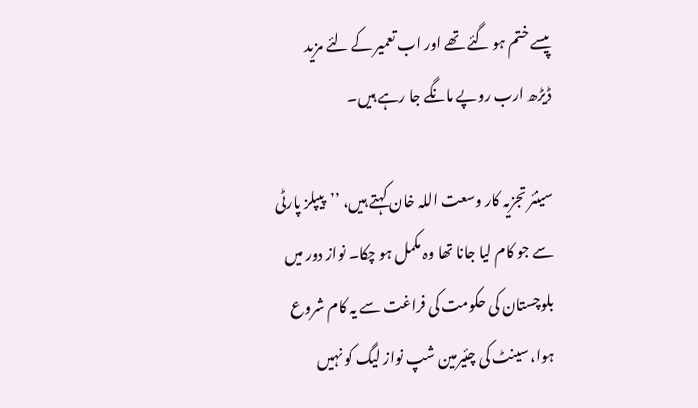پیسے ختم ہو گئے تھے اور اب تعمیر کے لئے مزید ڈیڑھ ارب روپے مانگے جا رہے ہیں۔

سینئر تجزیہ کار وسعت اللہ خان کہتے ہیں، ’’پیپلز پارٹی سے جو کام لیا جانا تھا وہ مکمل ہو چکا۔ نواز دور میں بلوچستان کی حکومت کی فراغت سے یہ کام شروع ہوا، سینٹ کی چئیرمین شپ نواز لیگ کو نہیں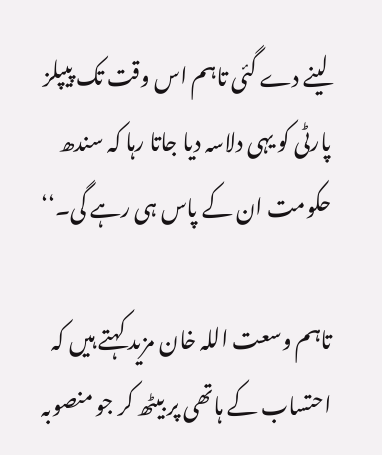لینے دے گئی تاہم اس وقت تک پیپلز پارٹی کو یہی دلاسہ دیا جاتا رہا کہ سندھ حکومت ان کے پاس ہی رہے گی۔‘‘

تاہم وسعت اللہ خان مزید کہتے ہیں کہ احتساب کے ہاتھی پر بیٹھ کر جو منصوبہ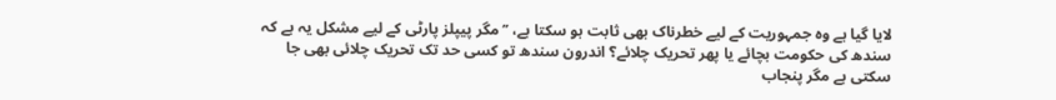لایا گیا ہے وہ جمہوریت کے لیے خطرناک بھی ثابت ہو سکتا ہے، ’’مگر پیپلز پارٹی کے لیے مشکل یہ ہے کہ سندھ کی حکومت بچائے یا پھر تحریک چلائے؟ اندرون سندھ تو کسی حد تک تحریک چلائی بھی جا سکتی ہے مگر پنجاب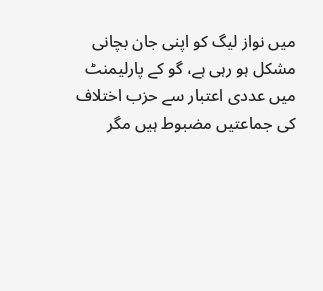میں نواز لیگ کو اپنی جان بچانی مشکل ہو رہی ہے، گو کے پارلیمنٹ میں عددی اعتبار سے حزب اختلاف کی جماعتیں مضبوط ہیں مگر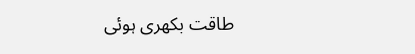طاقت بکھری ہوئی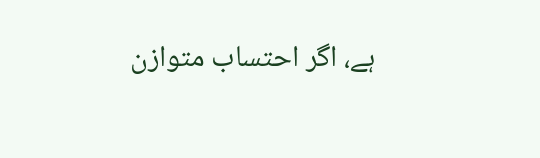ہے، اگر احتساب متوازن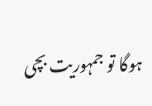ہوگا تو جمہوریت بچی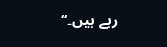رہے ہیں۔‘‘